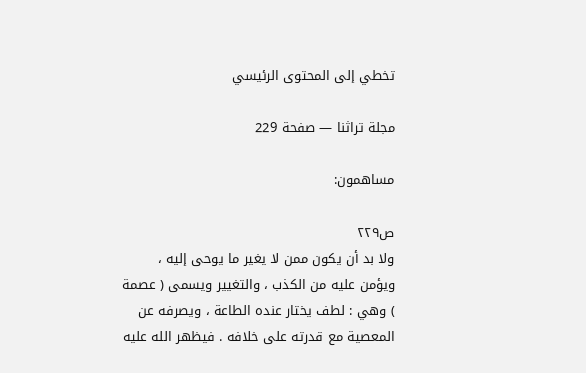تخطي إلى المحتوى الرئيسي

مجلة تراثنا — صفحة 229

مساهمون:

ص٢٢٩
ولا بد أن يكون ممن لا يغير ما يوحى إليه ، ويؤمن عليه من الكذب ، والتغيير ويسمى ( عصمة ) وهي : لطف يختار عنده الطاعة ، ويصرفه عن المعصية مع قدرته على خلافه . فيظهر الله عليه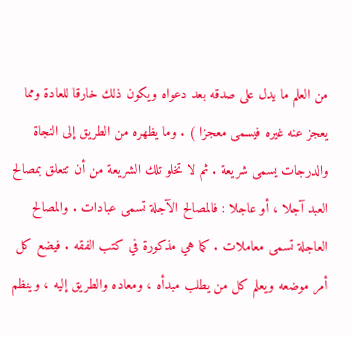من العلم ما يدل على صدقه بعد دعواه ويكون ذلك خارقا للعادة ومما يعجز عنه غيره فيسمى معجزا ) . وما يظهره من الطريق إلى النجاة والدرجات يسمى شريعة . ثم لا تخلو تلك الشريعة من أن تتعلق بمصالح العبد آجلا ، أو عاجلا : فالمصالح الآجلة تسمى عبادات . والمصالح العاجلة تسمى معاملات . كما هي مذكورة في كتب الفقه . فيضع كل أمر موضعه ويعلم كل من يطلب مبدأه ، ومعاده والطريق إليه ، وينظم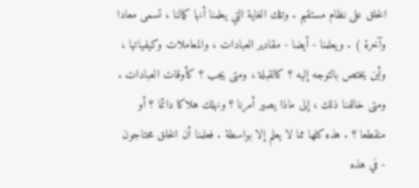الخلق على نظام مستقيم . وتلك الغاية التي يعلمنا أنها كمالنا ، تسمى معادا وآخرة ) . ويعلمنا - أيضا - مقادير العبادات ، والمعاملات وكيفياتها ، وأين يختص بالتوجه إليه ؟ كالقبلة ، ومتى يجب ؟ كأوقات العبادات . ومتى خالفنا ذلك ، إلى ماذا يصير أمرنا ؟ ونهلك هلاكا دائما ؟ أو منقطعا ؟ . هذه كلها مما لا يعلم إلا بواسطة . فعلمنا أن الخلق محتاجون - في هذه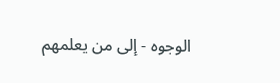الوجوه - إلى من يعلمهم